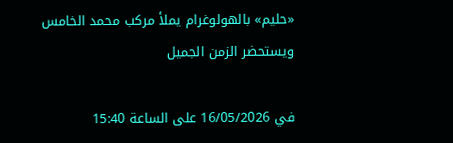«حليم» بالهولوغرام يملأ مركب محمد الخامس ويستحضر الزمن الجميل

في 16/05/2026 على الساعة 15:40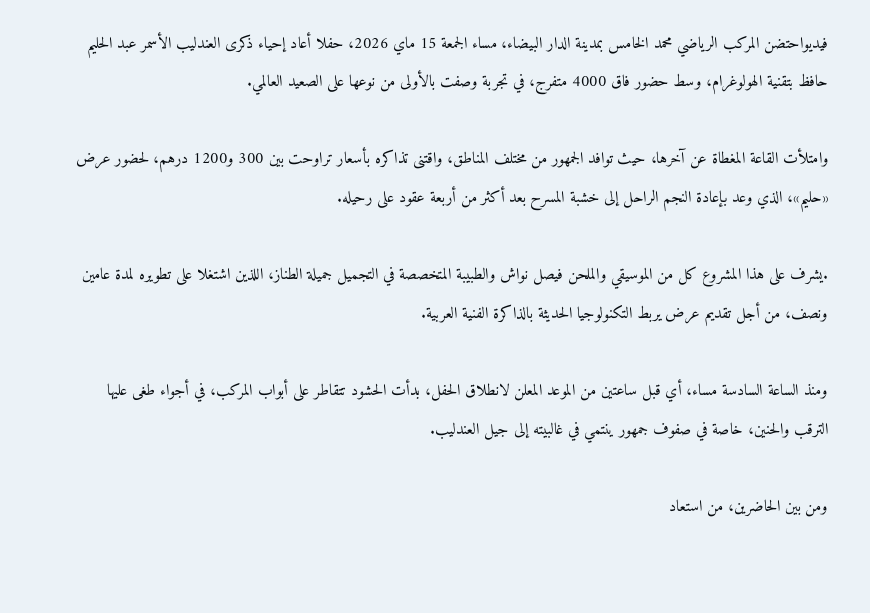فيديواحتضن المركب الرياضي محمد الخامس بمدينة الدار البيضاء، مساء الجمعة 15 ماي 2026، حفلا أعاد إحياء ذكرى العندليب الأسمر عبد الحليم حافظ بتقنية الهولوغرام، وسط حضور فاق 4000 متفرج، في تجربة وصفت بالأولى من نوعها على الصعيد العالمي.

وامتلأت القاعة المغطاة عن آخرها، حيث توافد الجمهور من مختلف المناطق، واقتنى تذاكره بأسعار تراوحت بين 300 و1200 درهم، لحضور عرض «حليم»، الذي وعد بإعادة النجم الراحل إلى خشبة المسرح بعد أكثر من أربعة عقود على رحيله.

.يشرف على هذا المشروع كل من الموسيقي والملحن فيصل نواش والطبيبة المتخصصة في التجميل جميلة الطناز، اللذين اشتغلا على تطويره لمدة عامين ونصف، من أجل تقديم عرض يربط التكنولوجيا الحديثة بالذاكرة الفنية العربية.

ومنذ الساعة السادسة مساء، أي قبل ساعتين من الموعد المعلن لانطلاق الحفل، بدأت الحشود تتقاطر على أبواب المركب، في أجواء طغى عليها الترقب والحنين، خاصة في صفوف جمهور ينتمي في غالبيته إلى جيل العندليب.

ومن بين الحاضرين، من استعاد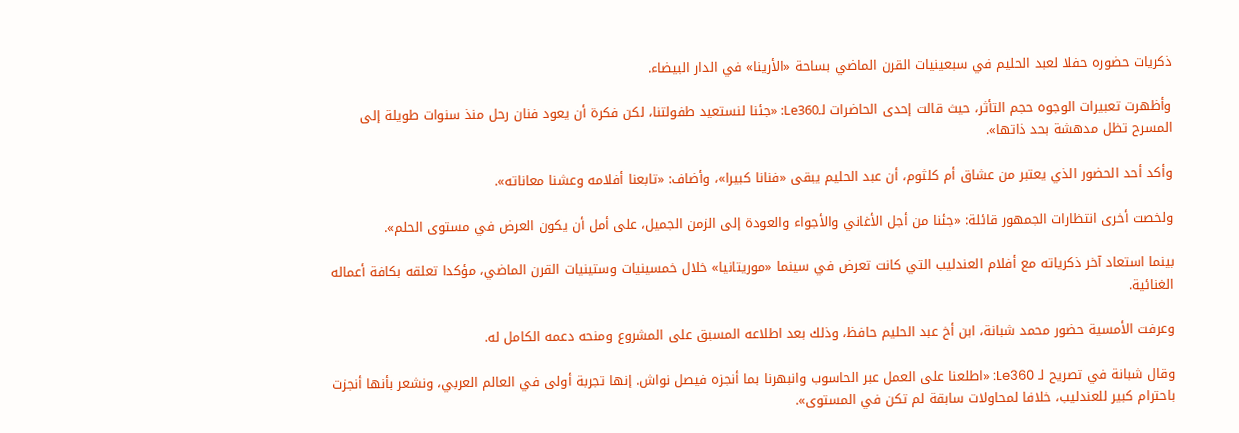ذكريات حضوره حفلا لعبد الحليم في سبعينيات القرن الماضي بساحة «الأرينا» في الدار البيضاء.

وأظهرت تعبيرات الوجوه حجم التأثر، حيث قالت إحدى الحاضرات لـLe360: «جئنا لنستعيد طفولتنا، لكن فكرة أن يعود فنان رحل منذ سنوات طويلة إلى المسرح تظل مدهشة بحد ذاتها».

وأكد أحد الحضور الذي يعتبر من عشاق أم كلثوم، أن عبد الحليم يبقى «فنانا كبيرا»، وأضاف: «تابعنا أفلامه وعشنا معاناته».

ولخصت أخرى انتظارات الجمهور قائلة: «جئنا من أجل الأغاني والأجواء والعودة إلى الزمن الجميل، على أمل أن يكون العرض في مستوى الحلم».

بينما استعاد آخر ذكرياته مع أفلام العندليب التي كانت تعرض في سينما «موريتانيا» خلال خمسينيات وستينيات القرن الماضي، مؤكدا تعلقه بكافة أعماله الغنائية.

وعرفت الأمسية حضور محمد شبانة، ابن أخ عبد الحليم حافظ، وذلك بعد اطلاعه المسبق على المشروع ومنحه دعمه الكامل له.

وقال شبانة في تصريح لـ Le360: «اطلعنا على العمل عبر الحاسوب وانبهرنا بما أنجزه فيصل نواش. إنها تجربة أولى في العالم العربي، ونشعر بأنها أنجزت باحترام كبير للعندليب، خلافا لمحاولات سابقة لم تكن في المستوى».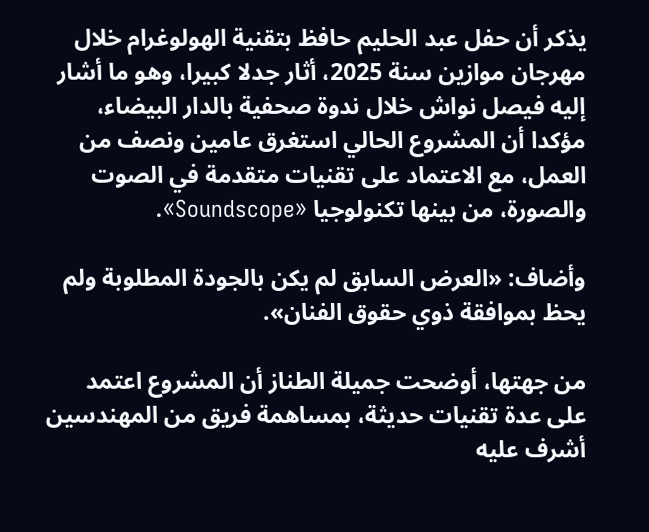يذكر أن حفل عبد الحليم حافظ بتقنية الهولوغرام خلال مهرجان موازين سنة 2025، أثار جدلا كبيرا، وهو ما أشار إليه فيصل نواش خلال ندوة صحفية بالدار البيضاء، مؤكدا أن المشروع الحالي استغرق عامين ونصف من العمل، مع الاعتماد على تقنيات متقدمة في الصوت والصورة، من بينها تكنولوجيا «Soundscope».

وأضاف: «العرض السابق لم يكن بالجودة المطلوبة ولم يحظ بموافقة ذوي حقوق الفنان».

من جهتها، أوضحت جميلة الطناز أن المشروع اعتمد على عدة تقنيات حديثة، بمساهمة فريق من المهندسين أشرف عليه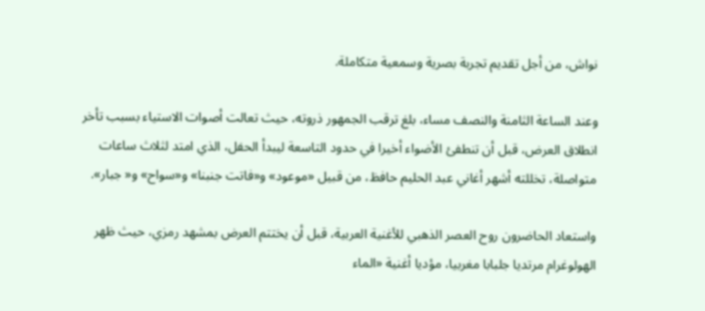نواش، من أجل تقديم تجربة بصرية وسمعية متكاملة.

وعند الساعة الثامنة والنصف مساء، بلغ ترقب الجمهور ذروته، حيث تعالت أصوات الاستياء بسبب تأخر انطلاق العرض، قبل أن تنطفئ الأضواء أخيرا في حدود التاسعة ليبدأ الحفل، الذي امتد لثلاث ساعات متواصلة، تخللته أشهر أغاني عبد الحليم حافظ، من قبيل «موعود» و«فاتت جنبنا» و«سواح» و« جبار».

واستعاد الحاضرون روح العصر الذهبي للأغنية العربية، قبل أن يختتم العرض بمشهد رمزي، حيث ظهر الهولوغرام مرتديا جلبابا مغربيا، مؤديا أغنية «الماء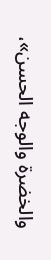والخضرة والوجه الحسن»،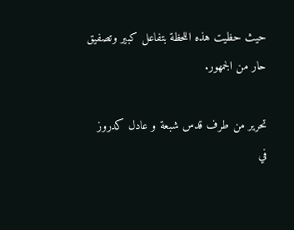حيث حظيت هذه اللحظة بتفاعل كبير وتصفيق حار من الجمهور.

تحرير من طرف قدس شبعة و عادل كدروز
في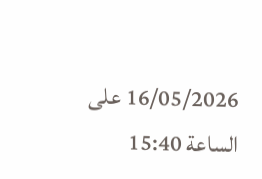16/05/2026 على الساعة 15:40